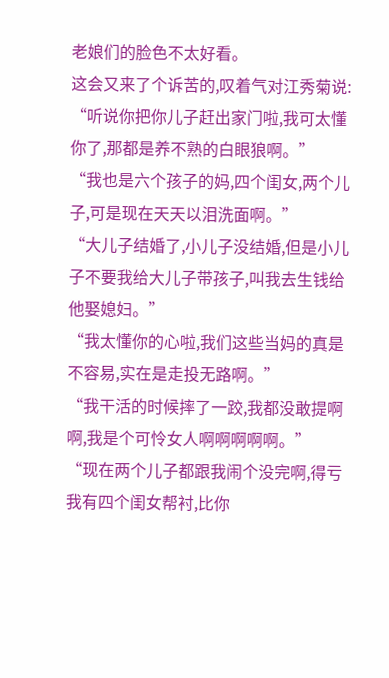老娘们的脸色不太好看。
这会又来了个诉苦的,叹着气对江秀菊说:
“听说你把你儿子赶出家门啦,我可太懂你了,那都是养不熟的白眼狼啊。”
“我也是六个孩子的妈,四个闺女,两个儿子,可是现在天天以泪洗面啊。”
“大儿子结婚了,小儿子没结婚,但是小儿子不要我给大儿子带孩子,叫我去生钱给他娶媳妇。”
“我太懂你的心啦,我们这些当妈的真是不容易,实在是走投无路啊。”
“我干活的时候摔了一跤,我都没敢提啊啊,我是个可怜女人啊啊啊啊啊。”
“现在两个儿子都跟我闹个没完啊,得亏我有四个闺女帮衬,比你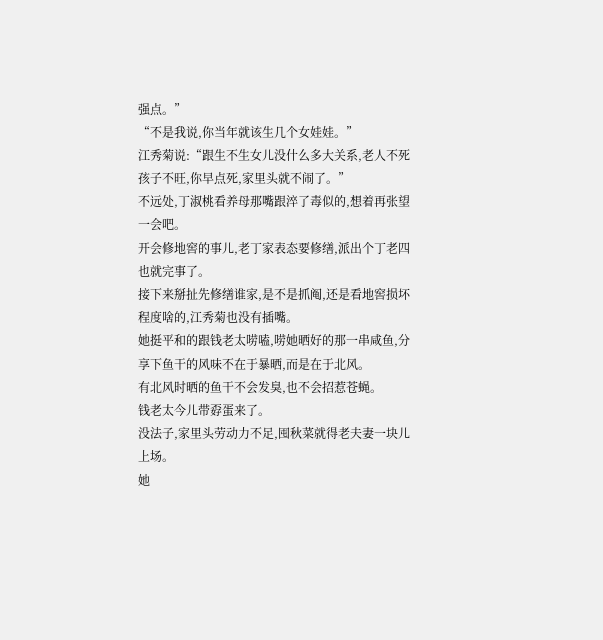强点。”
“不是我说,你当年就该生几个女娃娃。”
江秀菊说:“跟生不生女儿没什么多大关系,老人不死孩子不旺,你早点死,家里头就不闹了。”
不远处,丁淑桃看养母那嘴跟淬了毒似的,想着再张望一会吧。
开会修地窖的事儿,老丁家表态要修缮,派出个丁老四也就完事了。
接下来掰扯先修缮谁家,是不是抓阄,还是看地窖损坏程度啥的,江秀菊也没有插嘴。
她挺平和的跟钱老太唠嗑,唠她晒好的那一串咸鱼,分享下鱼干的风味不在于暴晒,而是在于北风。
有北风时晒的鱼干不会发臭,也不会招惹苍蝇。
钱老太今儿带孬蛋来了。
没法子,家里头劳动力不足,囤秋菜就得老夫妻一块儿上场。
她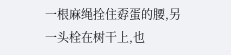一根麻绳拴住孬蛋的腰,另一头栓在树干上,也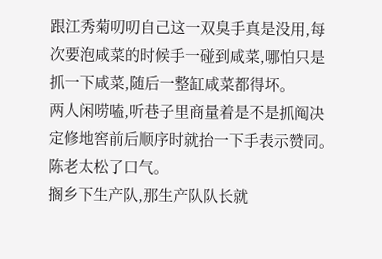跟江秀菊叨叨自己这一双臭手真是没用,每次要泡咸菜的时候手一碰到咸菜,哪怕只是抓一下咸菜,随后一整缸咸菜都得坏。
两人闲唠嗑,听巷子里商量着是不是抓阄决定修地窖前后顺序时就抬一下手表示赞同。
陈老太松了口气。
搁乡下生产队,那生产队队长就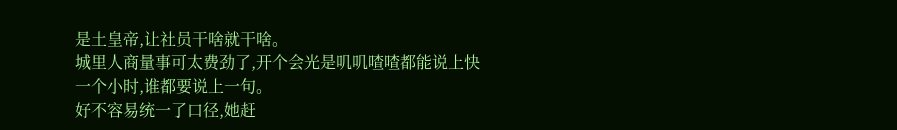是土皇帝,让社员干啥就干啥。
城里人商量事可太费劲了,开个会光是叽叽喳喳都能说上快一个小时,谁都要说上一句。
好不容易统一了口径,她赶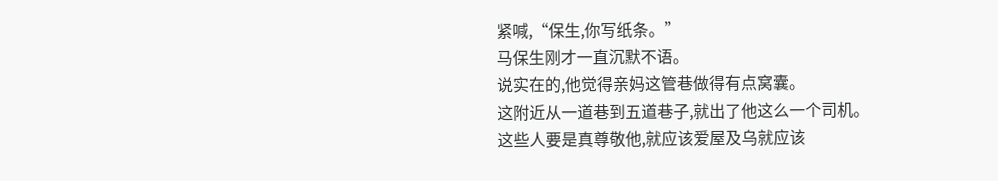紧喊,“保生,你写纸条。”
马保生刚才一直沉默不语。
说实在的,他觉得亲妈这管巷做得有点窝囊。
这附近从一道巷到五道巷子,就出了他这么一个司机。
这些人要是真尊敬他,就应该爱屋及乌就应该